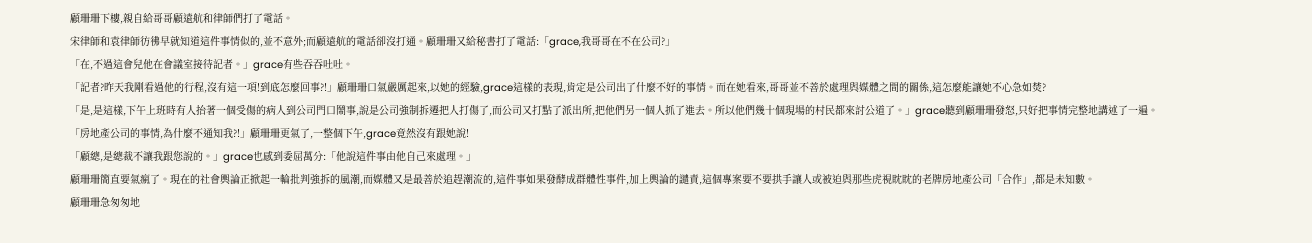顧珊珊下樓,親自給哥哥顧遠航和律師們打了電話。
宋律師和袁律師彷彿早就知道這件事情似的,並不意外;而顧遠航的電話卻沒打通。顧珊珊又給秘書打了電話:「grace,我哥哥在不在公司?」
「在,不過這會兒他在會議室接待記者。」grace有些吞吞吐吐。
「記者?昨天我剛看過他的行程,沒有這一項!到底怎麼回事?!」顧珊珊口氣嚴厲起來,以她的經驗,grace這樣的表現,肯定是公司出了什麼不好的事情。而在她看來,哥哥並不善於處理與媒體之間的關係,這怎麼能讓她不心急如焚?
「是,是這樣,下午上班時有人抬著一個受傷的病人到公司門口鬧事,說是公司強制拆遷把人打傷了,而公司又打點了派出所,把他們另一個人抓了進去。所以他們幾十個現場的村民都來討公道了。」grace聽到顧珊珊發怒,只好把事情完整地講述了一遍。
「房地產公司的事情,為什麼不通知我?!」顧珊珊更氣了,一整個下午,grace竟然沒有跟她說!
「顧總,是總裁不讓我跟您說的。」grace也感到委屈萬分:「他說這件事由他自己來處理。」
顧珊珊簡直要氣瘋了。現在的社會輿論正掀起一輪批判強拆的風潮,而媒體又是最善於追趕潮流的,這件事如果發酵成群體性事件,加上輿論的譴責,這個專案要不要拱手讓人或被迫與那些虎視眈眈的老牌房地產公司「合作」,都是未知數。
顧珊珊急匆匆地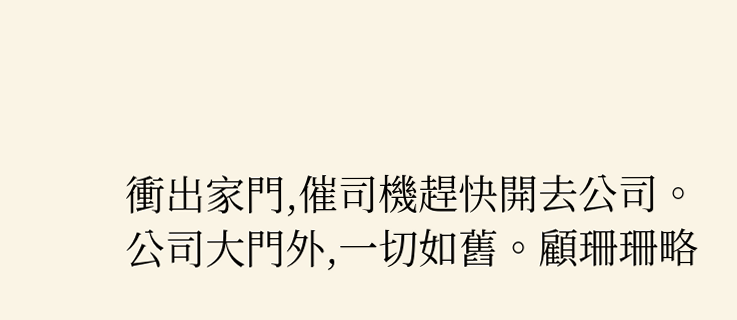衝出家門,催司機趕快開去公司。
公司大門外,一切如舊。顧珊珊略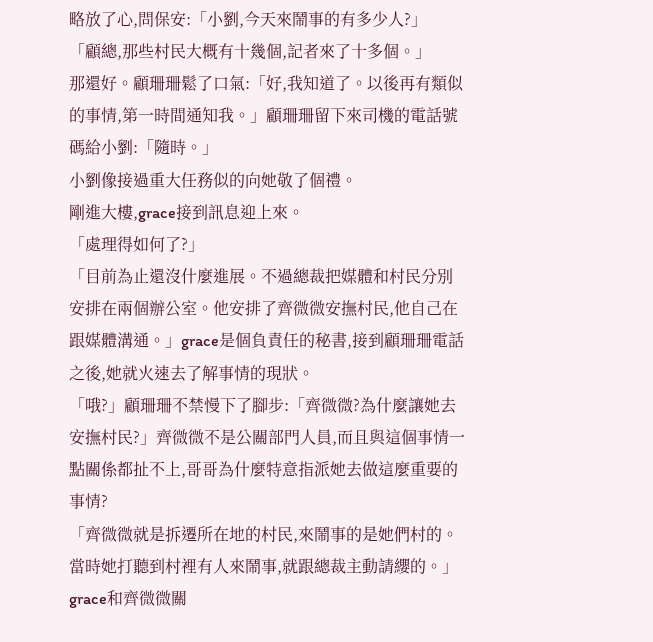略放了心,問保安:「小劉,今天來鬧事的有多少人?」
「顧總,那些村民大概有十幾個,記者來了十多個。」
那還好。顧珊珊鬆了口氣:「好,我知道了。以後再有類似的事情,第一時間通知我。」顧珊珊留下來司機的電話號碼給小劉:「隨時。」
小劉像接過重大任務似的向她敬了個禮。
剛進大樓,grace接到訊息迎上來。
「處理得如何了?」
「目前為止還沒什麼進展。不過總裁把媒體和村民分別安排在兩個辦公室。他安排了齊微微安撫村民,他自己在跟媒體溝通。」grace是個負責任的秘書,接到顧珊珊電話之後,她就火速去了解事情的現狀。
「哦?」顧珊珊不禁慢下了腳步:「齊微微?為什麼讓她去安撫村民?」齊微微不是公關部門人員,而且與這個事情一點關係都扯不上,哥哥為什麼特意指派她去做這麼重要的事情?
「齊微微就是拆遷所在地的村民,來鬧事的是她們村的。當時她打聽到村裡有人來鬧事,就跟總裁主動請纓的。」grace和齊微微關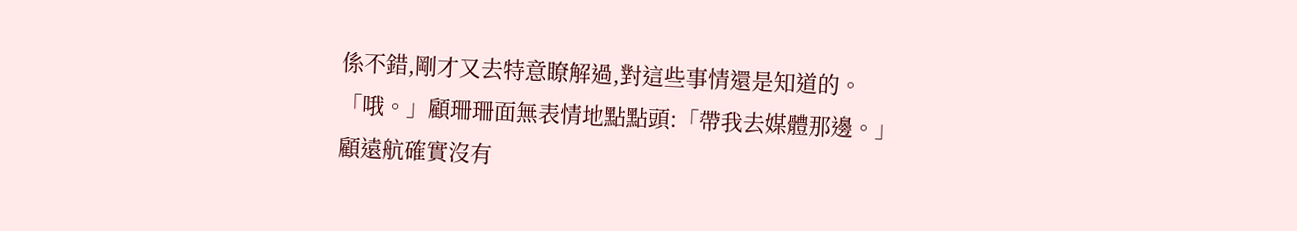係不錯,剛才又去特意瞭解過,對這些事情還是知道的。
「哦。」顧珊珊面無表情地點點頭:「帶我去媒體那邊。」
顧遠航確實沒有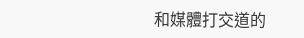和媒體打交道的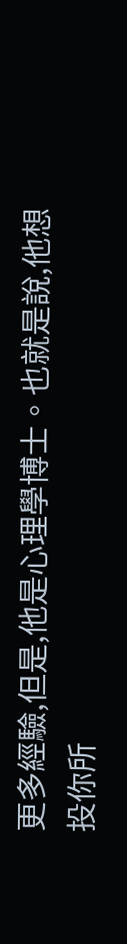更多經驗,但是,他是心理學博士。也就是說,他想投你所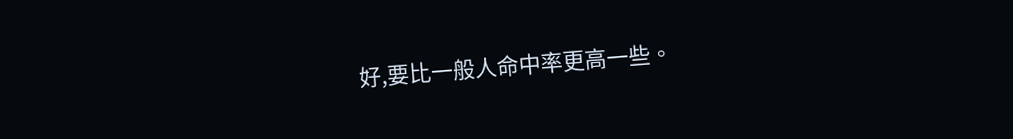好,要比一般人命中率更高一些。